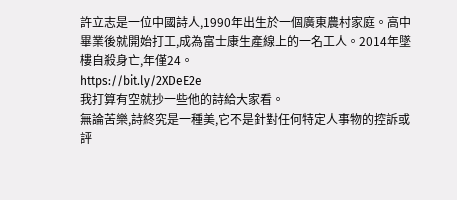許立志是一位中國詩人,1990年出生於一個廣東農村家庭。高中畢業後就開始打工,成為富士康生產線上的一名工人。2014年墜樓自殺身亡,年僅24。
https://bit.ly/2XDeE2e
我打算有空就抄一些他的詩給大家看。
無論苦樂,詩終究是一種美,它不是針對任何特定人事物的控訴或評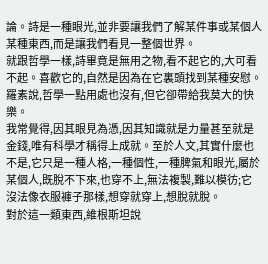論。詩是一種眼光,並非要讓我們了解某件事或某個人某種東西,而是讓我們看見一整個世界。
就跟哲學一樣,詩畢竟是無用之物,看不起它的,大可看不起。喜歡它的,自然是因為在它裏頭找到某種安慰。羅素說,哲學一點用處也沒有,但它卻帶給我莫大的快樂。
我常覺得,因其眼見為憑,因其知識就是力量甚至就是金錢,唯有科學才稱得上成就。至於人文,其實什麼也不是,它只是一種人格,一種個性,一種脾氣和眼光,屬於某個人,既脫不下來,也穿不上,無法複製,難以模彷;它沒法像衣服褲子那樣,想穿就穿上,想脫就脫。
對於這一類東西,維根斯坦說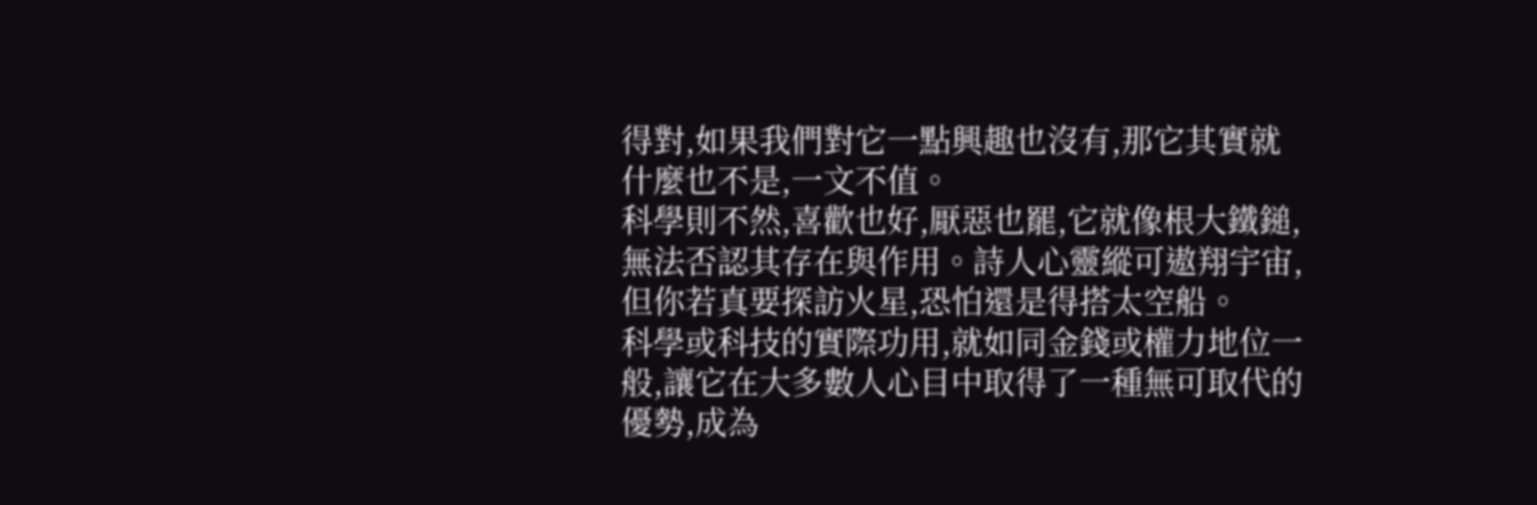得對,如果我們對它一點興趣也沒有,那它其實就什麼也不是,一文不值。
科學則不然,喜歡也好,厭惡也罷,它就像根大鐵鎚,無法否認其存在與作用。詩人心靈縱可遨翔宇宙,但你若真要探訪火星,恐怕還是得搭太空船。
科學或科技的實際功用,就如同金錢或權力地位一般,讓它在大多數人心目中取得了一種無可取代的優勢,成為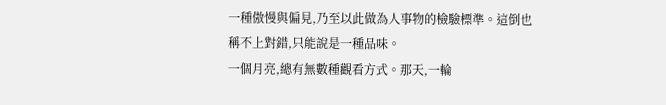一種傲慢與偏見,乃至以此做為人事物的檢驗標準。這倒也稱不上對錯,只能說是一種品味。
一個月亮,總有無數種觀看方式。那天,一輪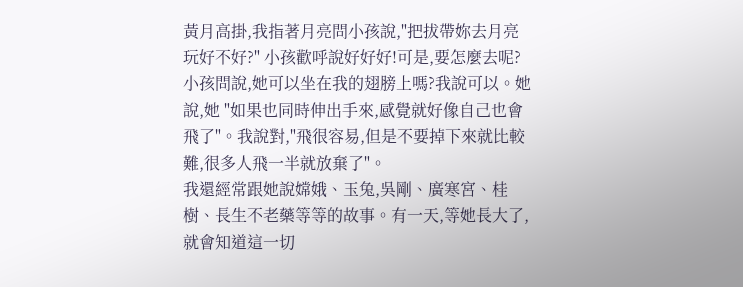黃月高掛,我指著月亮問小孩說,"把拔帶妳去月亮玩好不好?" 小孩歡呼說好好好!可是,要怎麼去呢?小孩問說,她可以坐在我的翅膀上嗎?我說可以。她說,她 "如果也同時伸出手來,感覺就好像自己也會飛了"。我說對,"飛很容易,但是不要掉下來就比較難,很多人飛一半就放棄了"。
我還經常跟她說嫦娥、玉兔,吳剛、廣寒宮、桂樹、長生不老藥等等的故事。有一天,等她長大了,就會知道這一切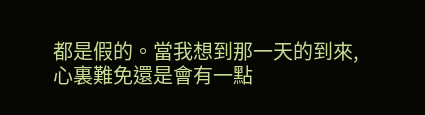都是假的。當我想到那一天的到來,心裏難免還是會有一點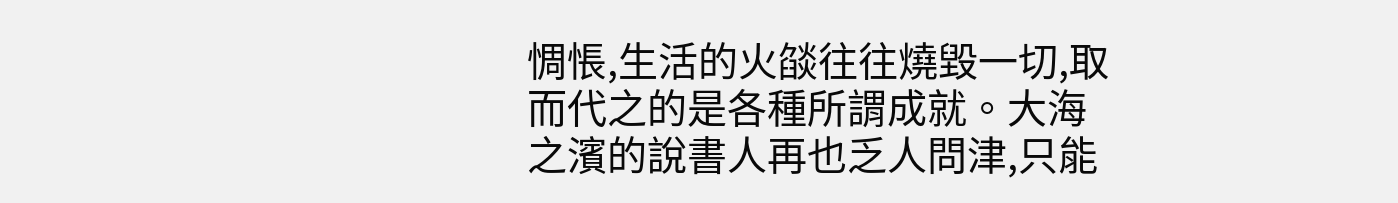惆悵,生活的火燄往往燒毀一切,取而代之的是各種所謂成就。大海之濱的說書人再也乏人問津,只能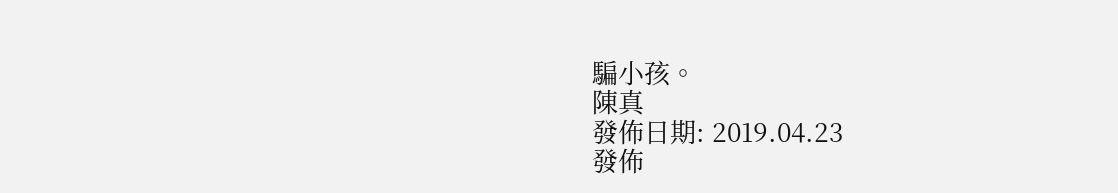騙小孩。
陳真
發佈日期: 2019.04.23
發佈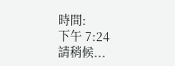時間:
下午 7:24
請稍候...